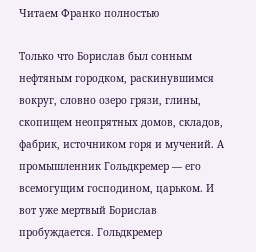Читаем Франко полностью

Только что Борислав был сонным нефтяным городком, раскинувшимся вокруг, словно озеро грязи, глины, скопищем неопрятных домов, складов, фабрик, источником горя и мучений. А промышленник Гольдкремер — его всемогущим господином, царьком. И вот уже мертвый Борислав пробуждается. Гольдкремер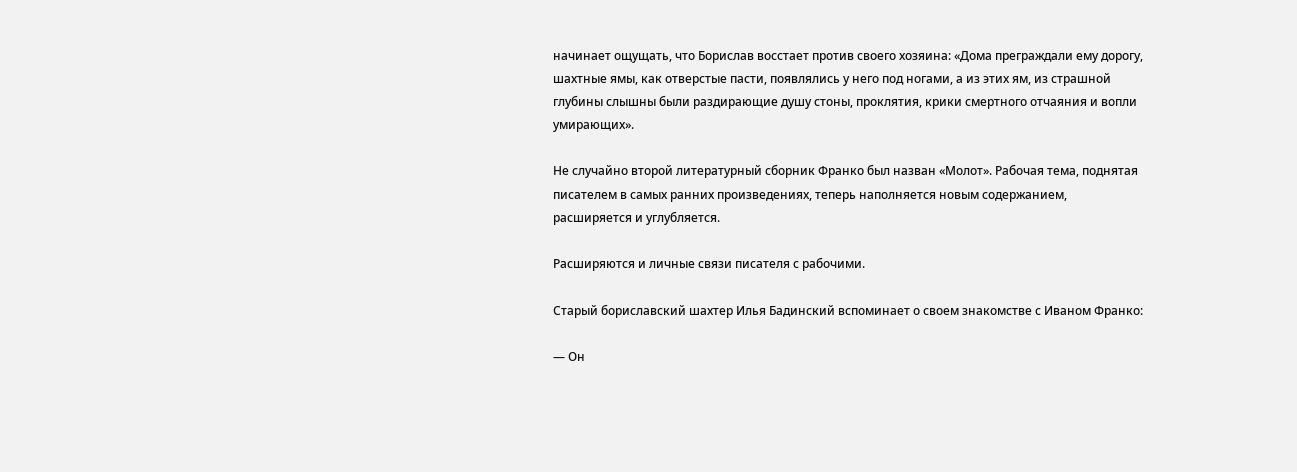начинает ощущать, что Борислав восстает против своего хозяина: «Дома преграждали ему дорогу, шахтные ямы, как отверстые пасти, появлялись у него под ногами, а из этих ям, из страшной глубины слышны были раздирающие душу стоны, проклятия, крики смертного отчаяния и вопли умирающих».

Не случайно второй литературный сборник Франко был назван «Молот». Рабочая тема, поднятая писателем в самых ранних произведениях, теперь наполняется новым содержанием, расширяется и углубляется.

Расширяются и личные связи писателя с рабочими.

Старый бориславский шахтер Илья Бадинский вспоминает о своем знакомстве с Иваном Франко:

— Он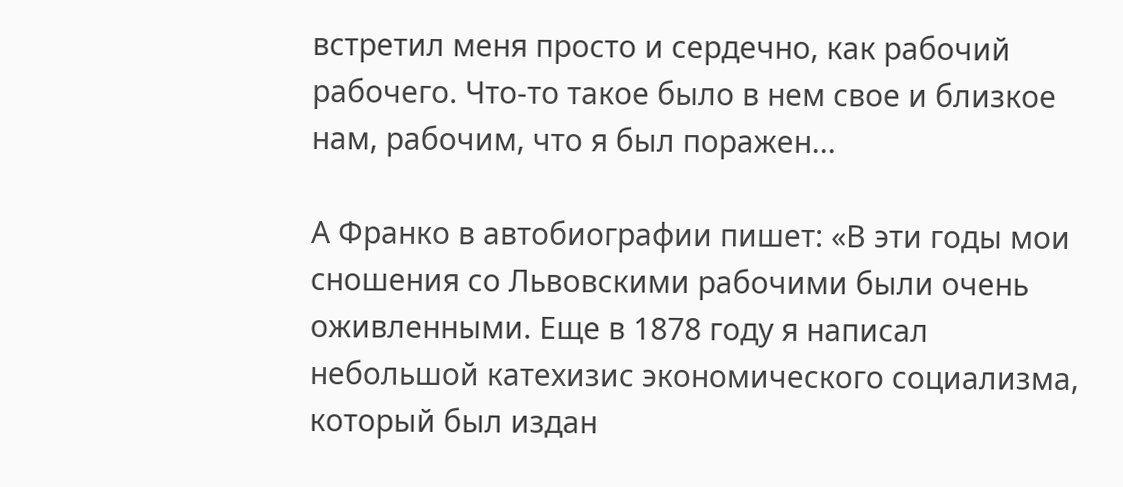встретил меня просто и сердечно, как рабочий рабочего. Что-то такое было в нем свое и близкое нам, рабочим, что я был поражен...

А Франко в автобиографии пишет: «В эти годы мои сношения со Львовскими рабочими были очень оживленными. Еще в 1878 году я написал небольшой катехизис экономического социализма, который был издан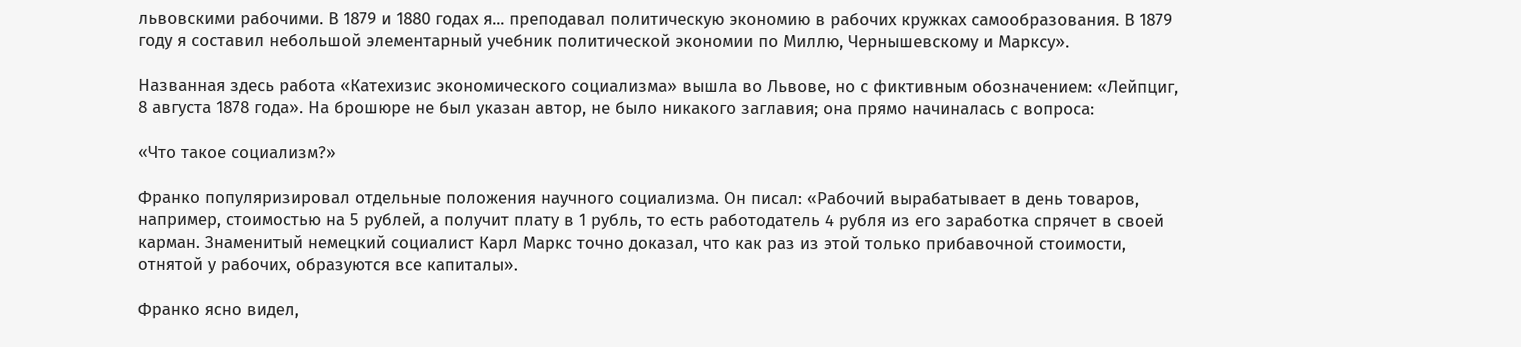львовскими рабочими. В 1879 и 1880 годах я... преподавал политическую экономию в рабочих кружках самообразования. В 1879 году я составил небольшой элементарный учебник политической экономии по Миллю, Чернышевскому и Марксу».

Названная здесь работа «Катехизис экономического социализма» вышла во Львове, но с фиктивным обозначением: «Лейпциг, 8 августа 1878 года». На брошюре не был указан автор, не было никакого заглавия; она прямо начиналась с вопроса:

«Что такое социализм?»

Франко популяризировал отдельные положения научного социализма. Он писал: «Рабочий вырабатывает в день товаров, например, стоимостью на 5 рублей, а получит плату в 1 рубль, то есть работодатель 4 рубля из его заработка спрячет в своей карман. Знаменитый немецкий социалист Карл Маркс точно доказал, что как раз из этой только прибавочной стоимости, отнятой у рабочих, образуются все капиталы».

Франко ясно видел,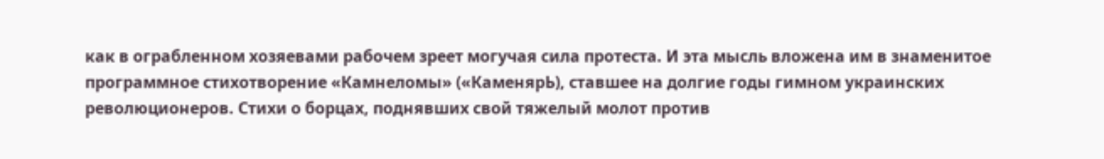как в ограбленном хозяевами рабочем зреет могучая сила протеста. И эта мысль вложена им в знаменитое программное стихотворение «Камнеломы» («КаменярЬ), ставшее на долгие годы гимном украинских революционеров. Стихи о борцах, поднявших свой тяжелый молот против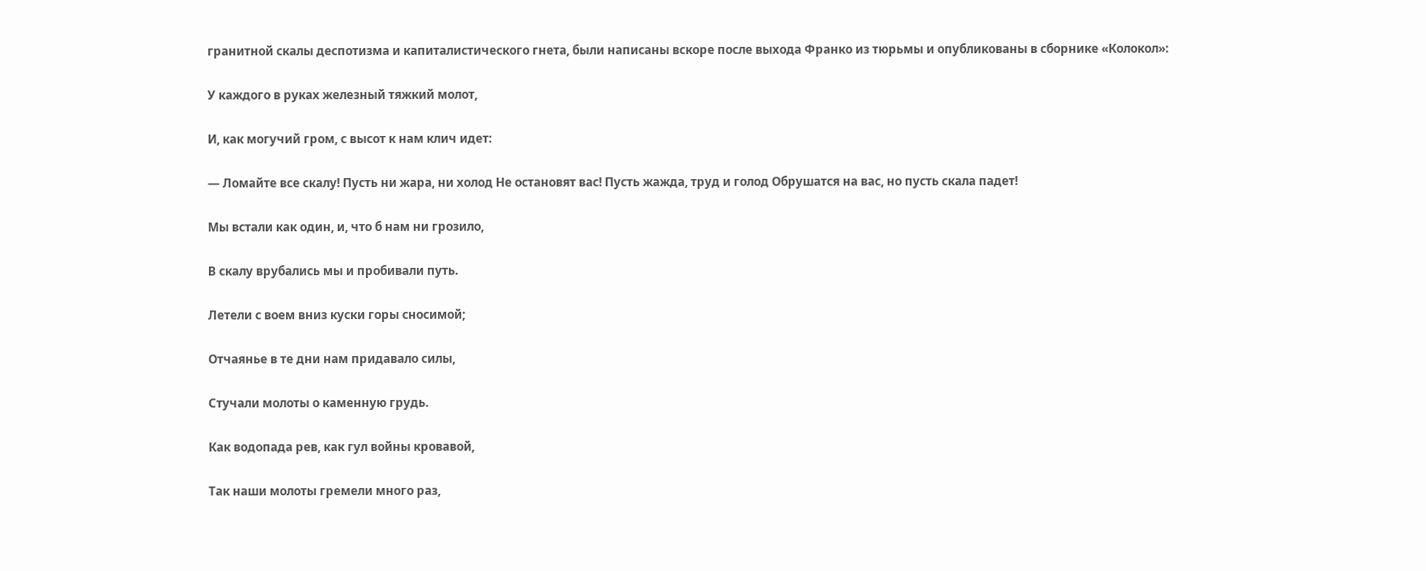гранитной скалы деспотизма и капиталистического гнета, были написаны вскоре после выхода Франко из тюрьмы и опубликованы в сборнике «Колокол»:

У каждого в руках железный тяжкий молот,

И, как могучий гром, с высот к нам клич идет:

— Ломайте все скалу! Пусть ни жара, ни холод Не остановят вас! Пусть жажда, труд и голод Обрушатся на вас, но пусть скала падет!

Мы встали как один, и, что б нам ни грозило,

В скалу врубались мы и пробивали путь.

Летели с воем вниз куски горы сносимой;

Отчаянье в те дни нам придавало силы,

Стучали молоты о каменную грудь.

Как водопада рев, как гул войны кровавой,

Так наши молоты гремели много раз,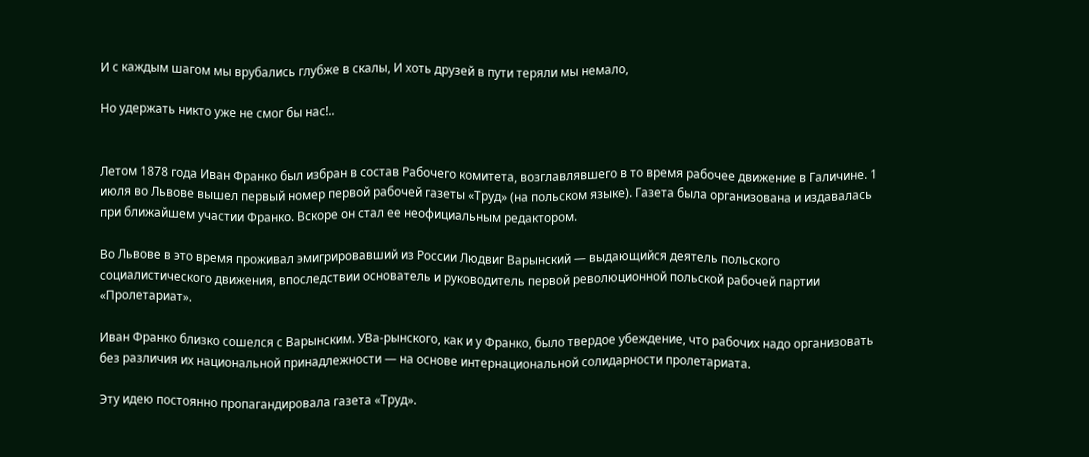И с каждым шагом мы врубались глубже в скалы, И хоть друзей в пути теряли мы немало,

Но удержать никто уже не смог бы нас!..


Летом 1878 года Иван Франко был избран в состав Рабочего комитета, возглавлявшего в то время рабочее движение в Галичине. 1 июля во Львове вышел первый номер первой рабочей газеты «Труд» (на польском языке). Газета была организована и издавалась при ближайшем участии Франко. Вскоре он стал ее неофициальным редактором.

Во Львове в это время проживал эмигрировавший из России Людвиг Варынский — выдающийся деятель польского социалистического движения, впоследствии основатель и руководитель первой революционной польской рабочей партии «Пролетариат».

Иван Франко близко сошелся с Варынским. УВа-рынского, как и у Франко, было твердое убеждение, что рабочих надо организовать без различия их национальной принадлежности — на основе интернациональной солидарности пролетариата.

Эту идею постоянно пропагандировала газета «Труд».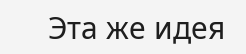Эта же идея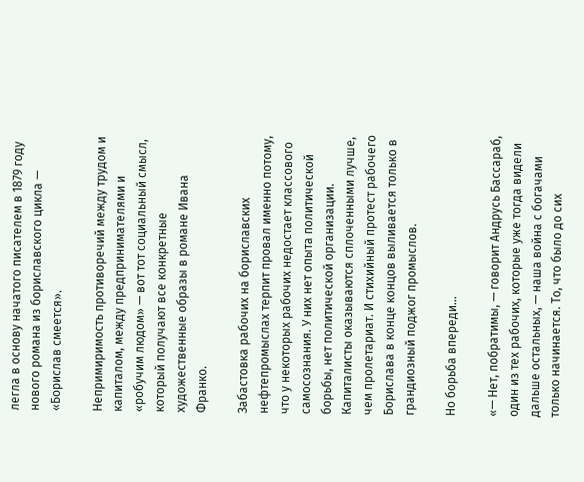легла в основу начатого писателем в 1879 году нового романа из бориславского цикла — «Борислав смеется».

Непримиримость противоречий между трудом и капиталом, между предпринимателями и «робучим людом» — вот тот социальный смысл, который получают все конкретные художественные образы в романе Ивана Франко.

Забастовка рабочих на бориславских нефтепромыслах терпит провал именно потому, что у некоторых рабочих недостает классового самосознания. У них нет опыта политической борьбы, нет политической организации. Капиталисты оказываются сплоченными лучше, чем пролетариат. И стихийный протест рабочего Борислава в конце концов выливается только в грандиозный поджог промыслов.

Но борьба впереди...

«— Нет, побратимы, — говорит Андрусь Бассараб, один из тех рабочих, которые уже тогда видели дальше остальных, — наша война с богачами только начинается. То, что было до сих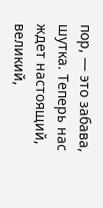пор, — это забава, шутка. Теперь нас ждет настоящий, великий,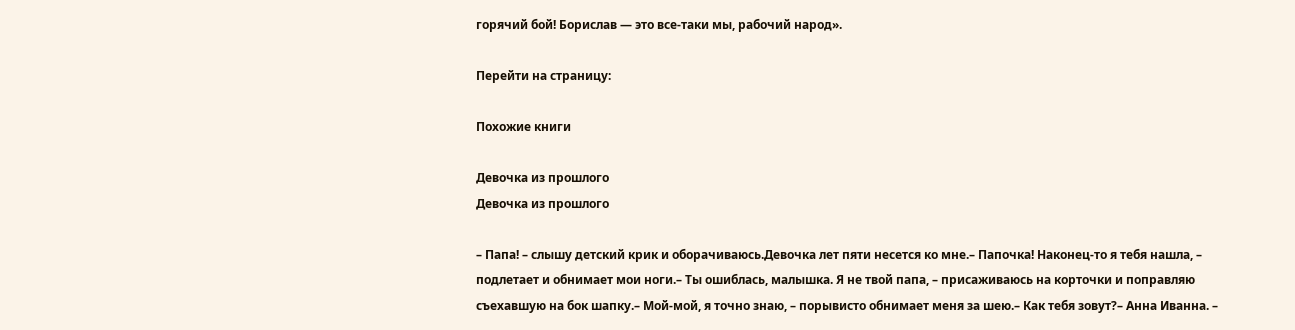горячий бой! Борислав — это все-таки мы, рабочий народ».

Перейти на страницу:

Похожие книги

Девочка из прошлого
Девочка из прошлого

– Папа! – слышу детский крик и оборачиваюсь.Девочка лет пяти несется ко мне.– Папочка! Наконец-то я тебя нашла, – подлетает и обнимает мои ноги.– Ты ошиблась, малышка. Я не твой папа, – присаживаюсь на корточки и поправляю съехавшую на бок шапку.– Мой-мой, я точно знаю, – порывисто обнимает меня за шею.– Как тебя зовут?– Анна Иванна. –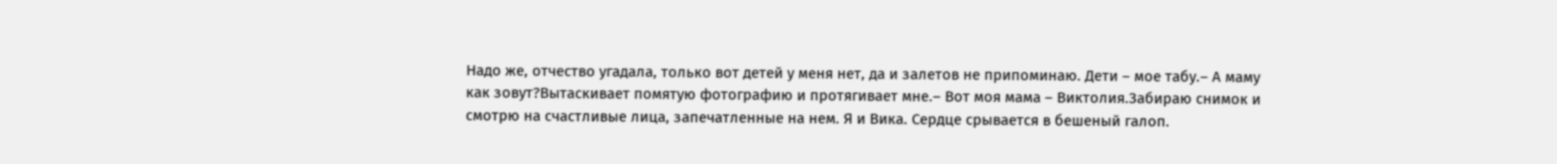Надо же, отчество угадала, только вот детей у меня нет, да и залетов не припоминаю. Дети – мое табу.– А маму как зовут?Вытаскивает помятую фотографию и протягивает мне.– Вот моя мама – Виктолия.Забираю снимок и смотрю на счастливые лица, запечатленные на нем. Я и Вика. Сердце срывается в бешеный галоп.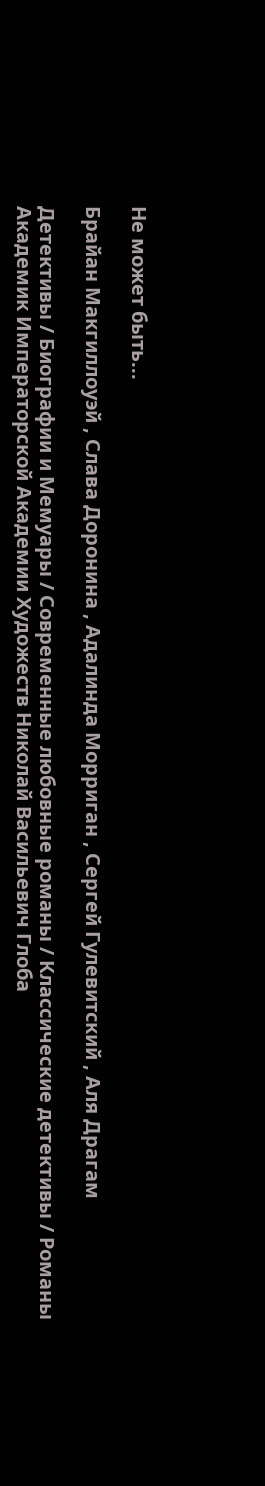Не может быть...

Брайан Макгиллоуэй , Слава Доронина , Адалинда Морриган , Сергей Гулевитский , Аля Драгам

Детективы / Биографии и Мемуары / Современные любовные романы / Классические детективы / Романы
Академик Императорской Академии Художеств Николай Васильевич Глоба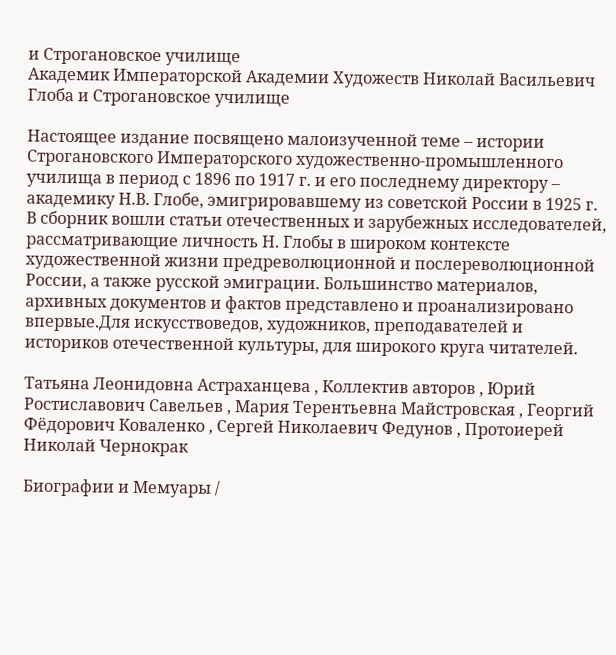и Строгановское училище
Академик Императорской Академии Художеств Николай Васильевич Глоба и Строгановское училище

Настоящее издание посвящено малоизученной теме – истории Строгановского Императорского художественно-промышленного училища в период с 1896 по 1917 г. и его последнему директору – академику Н.В. Глобе, эмигрировавшему из советской России в 1925 г. В сборник вошли статьи отечественных и зарубежных исследователей, рассматривающие личность Н. Глобы в широком контексте художественной жизни предреволюционной и послереволюционной России, а также русской эмиграции. Большинство материалов, архивных документов и фактов представлено и проанализировано впервые.Для искусствоведов, художников, преподавателей и историков отечественной культуры, для широкого круга читателей.

Татьяна Леонидовна Астраханцева , Коллектив авторов , Юрий Ростиславович Савельев , Мария Терентьевна Майстровская , Георгий Фёдорович Коваленко , Сергей Николаевич Федунов , Протоиерей Николай Чернокрак

Биографии и Мемуары /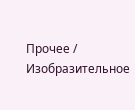Прочее / Изобразительное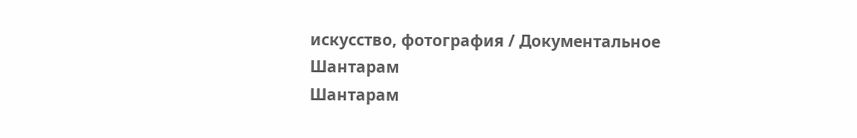искусство, фотография / Документальное
Шантарам
Шантарам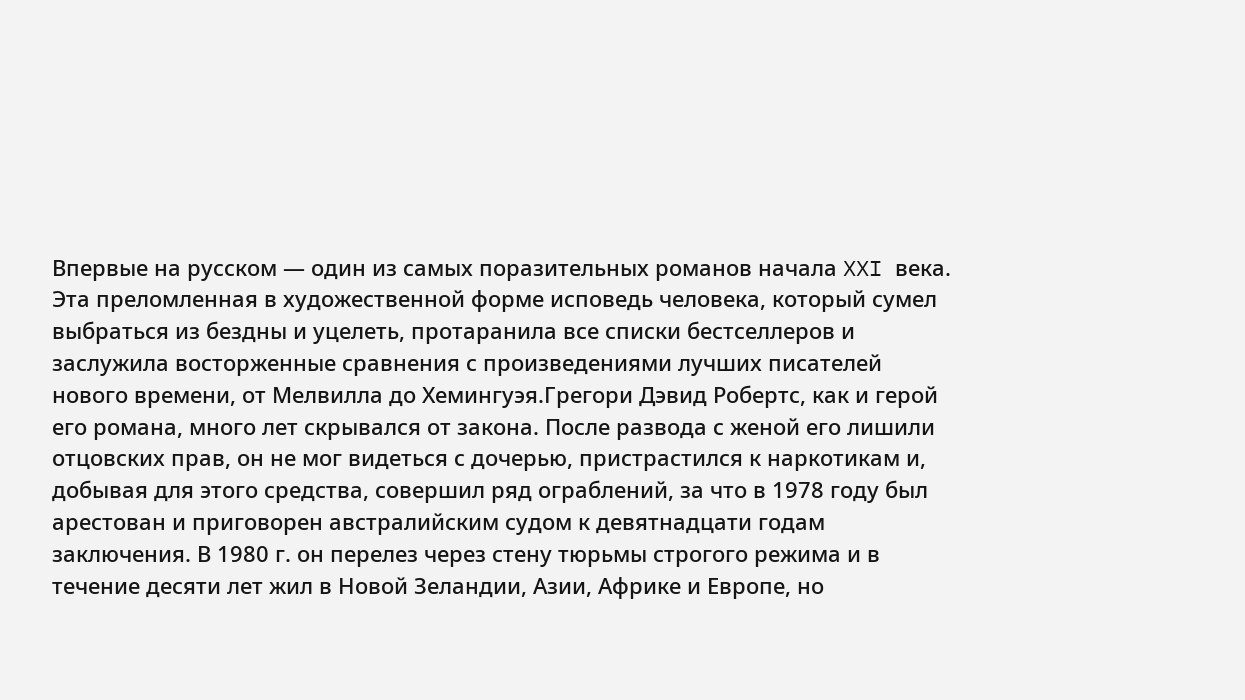Впервые на русском — один из самых поразительных романов начала XXI века. Эта преломленная в художественной форме исповедь человека, который сумел выбраться из бездны и уцелеть, протаранила все списки бестселлеров и заслужила восторженные сравнения с произведениями лучших писателей нового времени, от Мелвилла до Хемингуэя.Грегори Дэвид Робертс, как и герой его романа, много лет скрывался от закона. После развода с женой его лишили отцовских прав, он не мог видеться с дочерью, пристрастился к наркотикам и, добывая для этого средства, совершил ряд ограблений, за что в 1978 году был арестован и приговорен австралийским судом к девятнадцати годам заключения. В 1980 г. он перелез через стену тюрьмы строгого режима и в течение десяти лет жил в Новой Зеландии, Азии, Африке и Европе, но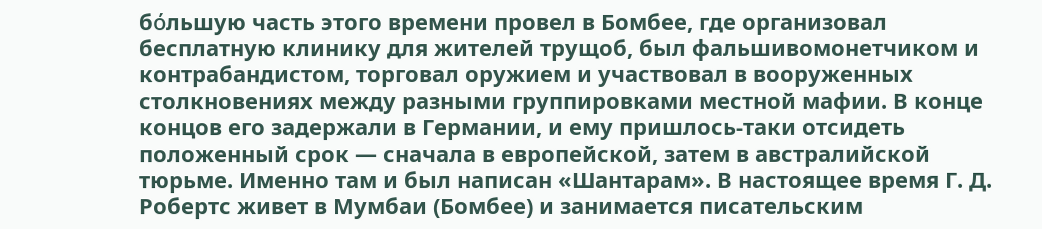бόльшую часть этого времени провел в Бомбее, где организовал бесплатную клинику для жителей трущоб, был фальшивомонетчиком и контрабандистом, торговал оружием и участвовал в вооруженных столкновениях между разными группировками местной мафии. В конце концов его задержали в Германии, и ему пришлось-таки отсидеть положенный срок — сначала в европейской, затем в австралийской тюрьме. Именно там и был написан «Шантарам». В настоящее время Г. Д. Робертс живет в Мумбаи (Бомбее) и занимается писательским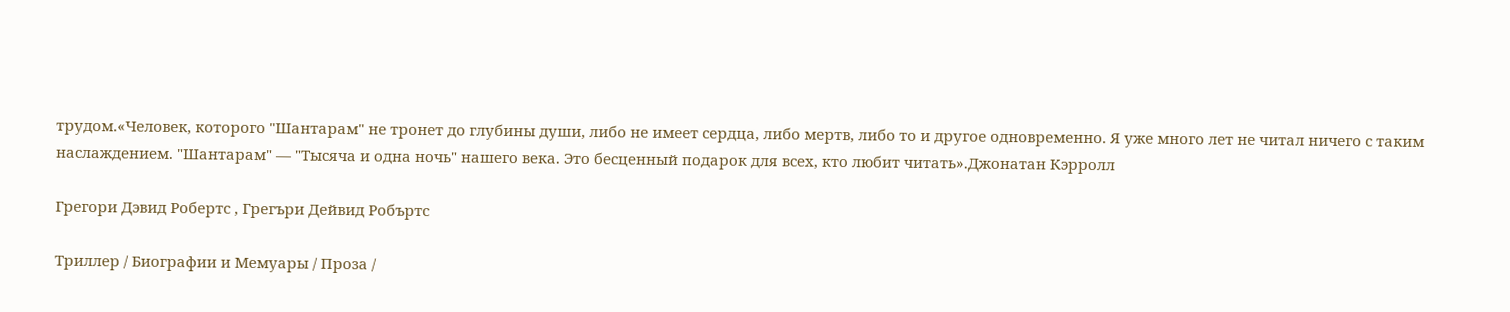трудом.«Человек, которого "Шантарам" не тронет до глубины души, либо не имеет сердца, либо мертв, либо то и другое одновременно. Я уже много лет не читал ничего с таким наслаждением. "Шантарам" — "Тысяча и одна ночь" нашего века. Это бесценный подарок для всех, кто любит читать».Джонатан Кэрролл

Грегори Дэвид Робертс , Грегъри Дейвид Робъртс

Триллер / Биографии и Мемуары / Проза /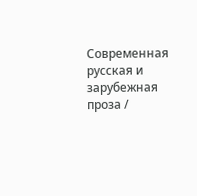Современная русская и зарубежная проза /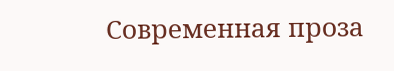Современная проза